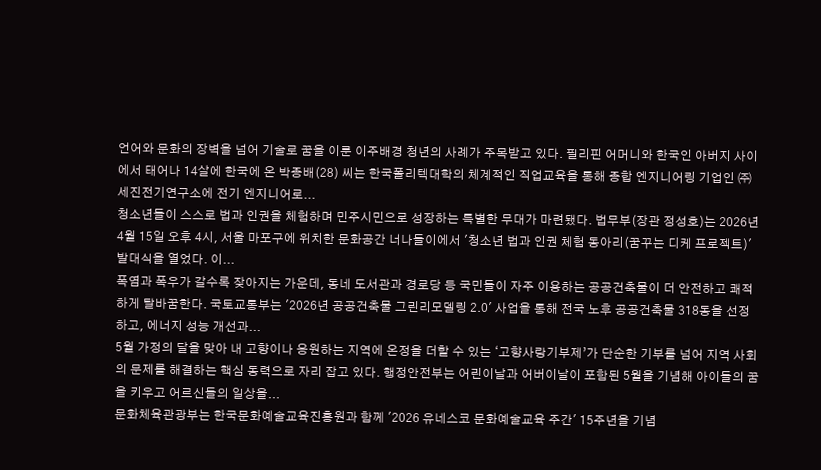언어와 문화의 장벽을 넘어 기술로 꿈을 이룬 이주배경 청년의 사례가 주목받고 있다. 필리핀 어머니와 한국인 아버지 사이에서 태어나 14살에 한국에 온 박종배(28) 씨는 한국폴리텍대학의 체계적인 직업교육을 통해 종합 엔지니어링 기업인 ㈜세진전기연구소에 전기 엔지니어로...
청소년들이 스스로 법과 인권을 체험하며 민주시민으로 성장하는 특별한 무대가 마련됐다. 법무부(장관 정성호)는 2026년 4월 15일 오후 4시, 서울 마포구에 위치한 문화공간 너나들이에서 '청소년 법과 인권 체험 동아리(꿈꾸는 디케 프로젝트)' 발대식을 열었다. 이...
폭염과 폭우가 갈수록 잦아지는 가운데, 동네 도서관과 경로당 등 국민들이 자주 이용하는 공공건축물이 더 안전하고 쾌적하게 탈바꿈한다. 국토교통부는 '2026년 공공건축물 그린리모델링 2.0' 사업을 통해 전국 노후 공공건축물 318동을 선정하고, 에너지 성능 개선과...
5월 가정의 달을 맞아 내 고향이나 응원하는 지역에 온정을 더할 수 있는 ‘고향사랑기부제’가 단순한 기부를 넘어 지역 사회의 문제를 해결하는 핵심 동력으로 자리 잡고 있다. 행정안전부는 어린이날과 어버이날이 포함된 5월을 기념해 아이들의 꿈을 키우고 어르신들의 일상을...
문화체육관광부는 한국문화예술교육진흥원과 함께 '2026 유네스코 문화예술교육 주간' 15주년을 기념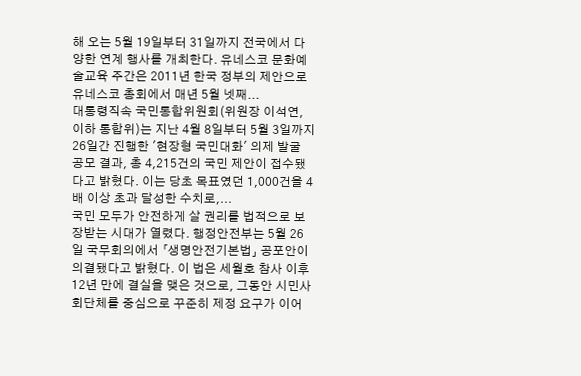해 오는 5월 19일부터 31일까지 전국에서 다양한 연계 행사를 개최한다. 유네스코 문화예술교육 주간은 2011년 한국 정부의 제안으로 유네스코 총회에서 매년 5월 넷째...
대통령직속 국민통합위원회(위원장 이석연, 이하 통합위)는 지난 4월 8일부터 5월 3일까지 26일간 진행한 '현장형 국민대화' 의제 발굴 공모 결과, 총 4,215건의 국민 제안이 접수됐다고 밝혔다. 이는 당초 목표였던 1,000건을 4배 이상 초과 달성한 수치로,...
국민 모두가 안전하게 살 권리를 법적으로 보장받는 시대가 열렸다. 행정안전부는 5월 26일 국무회의에서 「생명안전기본법」 공포안이 의결됐다고 밝혔다. 이 법은 세월호 참사 이후 12년 만에 결실을 맺은 것으로, 그동안 시민사회단체를 중심으로 꾸준히 제정 요구가 이어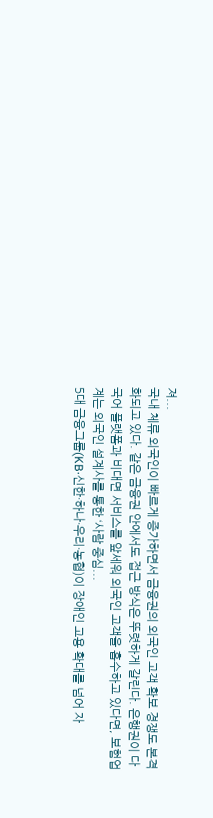져...
국내 체류 외국인이 빠르게 증가하면서 금융권의 외국인 고객 확보 경쟁도 본격화되고 있다. 같은 금융권 안에서도 접근 방식은 뚜렷하게 갈린다. 은행권이 다국어 플랫폼과 비대면 서비스를 앞세워 외국인 고객을 흡수하고 있다면, 보험업계는 외국인 설계사를 통한 ‘사람 중심...
5대 금융그룹(KB·신한·하나·우리·농협)이 장애인 고용 확대를 넘어 자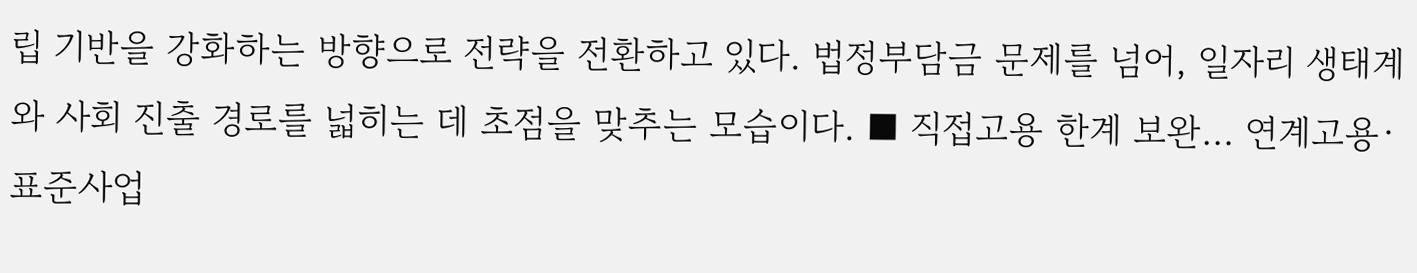립 기반을 강화하는 방향으로 전략을 전환하고 있다. 법정부담금 문제를 넘어, 일자리 생태계와 사회 진출 경로를 넓히는 데 초점을 맞추는 모습이다. ■ 직접고용 한계 보완… 연계고용·표준사업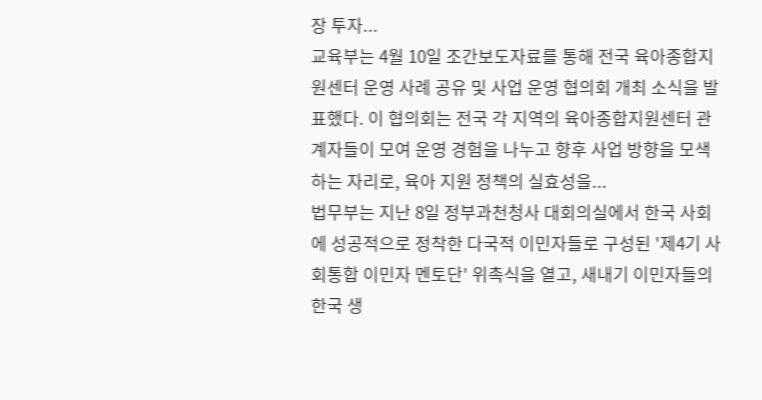장 투자...
교육부는 4월 10일 조간보도자료를 통해 전국 육아종합지원센터 운영 사례 공유 및 사업 운영 협의회 개최 소식을 발표했다. 이 협의회는 전국 각 지역의 육아종합지원센터 관계자들이 모여 운영 경험을 나누고 향후 사업 방향을 모색하는 자리로, 육아 지원 정책의 실효성을...
법무부는 지난 8일 정부과천청사 대회의실에서 한국 사회에 성공적으로 정착한 다국적 이민자들로 구성된 '제4기 사회통합 이민자 멘토단' 위촉식을 열고, 새내기 이민자들의 한국 생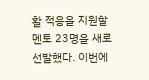활 적응을 지원할 멘토 23명을 새로 선발했다. 이번에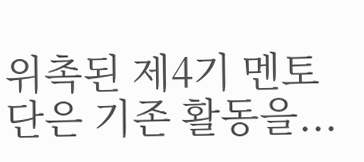위촉된 제4기 멘토단은 기존 활동을...